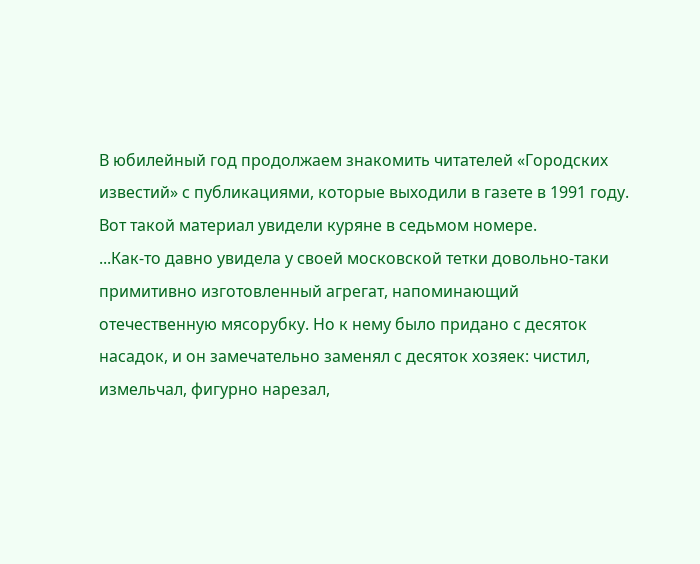В юбилейный год продолжаем знакомить читателей «Городских известий» с публикациями, которые выходили в газете в 1991 году. Вот такой материал увидели куряне в седьмом номере.
...Как-то давно увидела у своей московской тетки довольно-таки примитивно изготовленный агрегат, напоминающий отечественную мясорубку. Но к нему было придано с десяток насадок, и он замечательно заменял с десяток хозяек: чистил, измельчал, фигурно нарезал,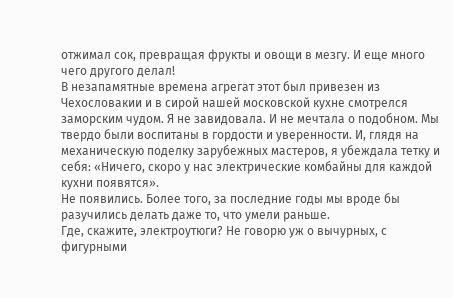отжимал сок, превращая фрукты и овощи в мезгу. И еще много чего другого делал!
B незапамятные времена агрегат этот был привезен из Чехословакии и в сирой нашей московской кухне смотрелся заморским чудом. Я не завидовала. И не мечтала о подобном. Мы твердо были воспитаны в гордости и уверенности. И, глядя на механическую поделку зарубежных мастеров, я убеждала тетку и себя: «Ничего, скоро у нас электрические комбайны для каждой кухни появятся».
Не появились. Более того, за последние годы мы вроде бы разучились делать даже то, что умели раньше.
Где, скажите, электроутюги? Не говорю уж о вычурных, с фигурными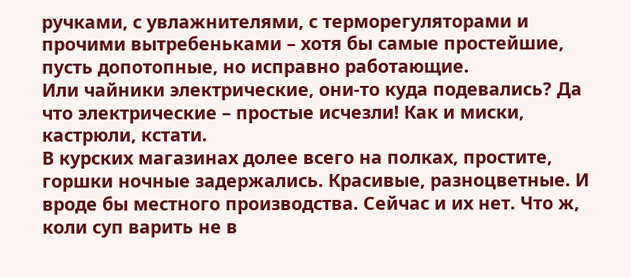ручками, с увлажнителями, с терморегуляторами и прочими вытребеньками – хотя бы самые простейшие, пусть допотопные, но исправно работающие.
Или чайники электрические, они-то куда подевались? Да что электрические – простые исчезли! Как и миски, кастрюли, кстати.
В курских магазинах долее всего на полках, простите, горшки ночные задержались. Красивые, разноцветные. И вроде бы местного производства. Сейчас и их нет. Что ж, коли суп варить не в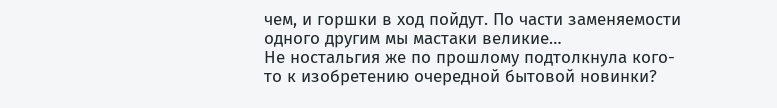чем, и горшки в ход пойдут. По части заменяемости одного другим мы мастаки великие…
Не ностальгия же по прошлому подтолкнула кого-то к изобретению очередной бытовой новинки?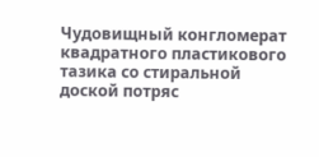Чудовищный конгломерат квадратного пластикового тазика со стиральной доской потряс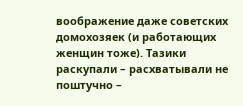воображение даже советских домохозяек (и работающих женщин тоже). Тазики раскупали – расхватывали не поштучно –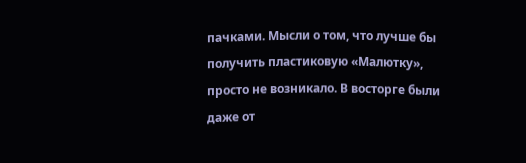пачками. Мысли о том, что лучше бы получить пластиковую «Малютку», просто не возникало. В восторге были даже от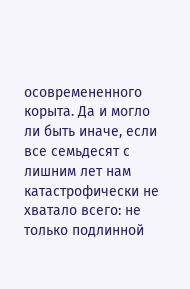осовремененного корыта. Да и могло ли быть иначе, если все семьдесят с лишним лет нам катастрофически не хватало всего: не только подлинной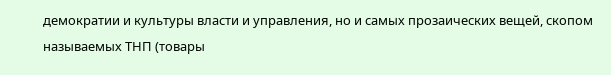демократии и культуры власти и управления, но и самых прозаических вещей, скопом называемых ТНП (товары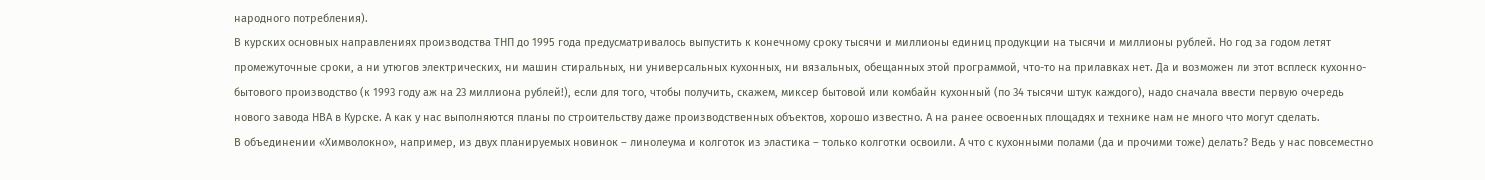народного потребления).
В курских основных направлениях производства ТНП до 1995 года предусматривалось выпустить к конечному сроку тысячи и миллионы единиц продукции на тысячи и миллионы рублей. Но год за годом летят промежуточные сроки, а ни утюгов электрических, ни машин стиральных, ни универсальных кухонных, ни вязальных, обещанных этой программой, что-то на прилавках нет. Да и возможен ли этот всплеск кухонно-бытового производство (к 1993 году аж на 23 миллиона рублей!), если для того, чтобы получить, скажем, миксер бытовой или комбайн кухонный (по 34 тысячи штук каждого), надо сначала ввести первую очередь нового завода НВА в Курске. А как у нас выполняются планы по строительству даже производственных объектов, хорошо известно. А на ранее освоенных площадях и технике нам не много что могут сделать.
В объединении «Химволокно», например, из двух планируемых новинок – линолеума и колготок из эластика – только колготки освоили. А что с кухонными полами (да и прочими тоже) делать? Ведь у нас повсеместно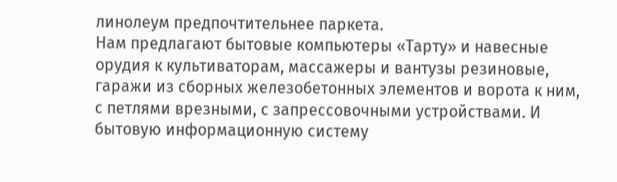линолеум предпочтительнее паркета.
Нам предлагают бытовые компьютеры «Тарту» и навесные орудия к культиваторам, массажеры и вантузы резиновые, гаражи из сборных железобетонных элементов и ворота к ним, с петлями врезными, с запрессовочными устройствами. И бытовую информационную систему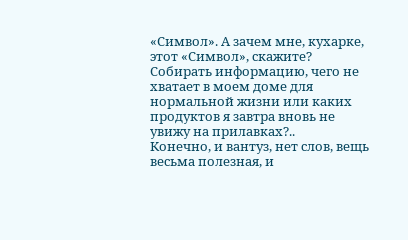«Символ». А зачем мне, кухарке, этот «Символ», скажите? Собирать информацию, чего не хватает в моем доме для нормальной жизни или каких продуктов я завтра вновь не увижу на прилавках?..
Конечно, и вантуз, нет слов, вещь весьма полезная, и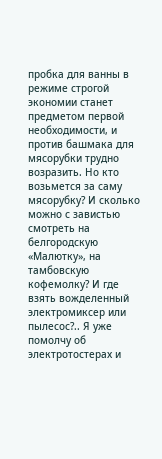пробка для ванны в режиме строгой экономии станет предметом первой необходимости, и против башмака для мясорубки трудно возразить. Но кто возьмется за саму мясорубку? И сколько можно с завистью смотреть на белгородскую «Малютку», на тамбовскую кофемолку? И где взять вожделенный электромиксер или пылесос?.. Я уже помолчу об электротостерах и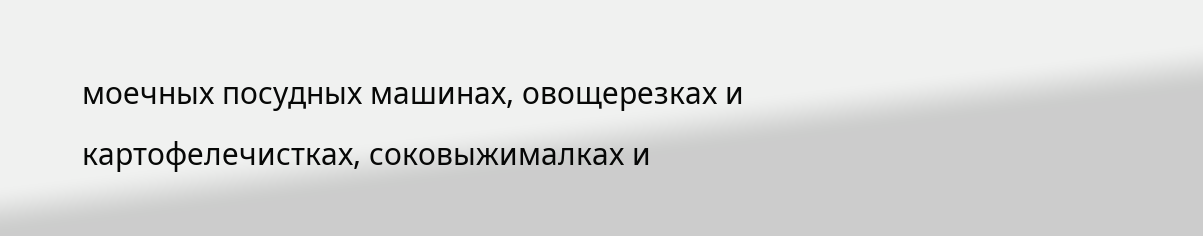моечных посудных машинах, овощерезках и картофелечистках, соковыжималках и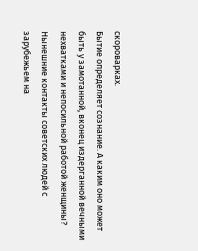скороварках.
Бытие определяет сознание. А каким оно может быть у замотанной, вконец издерганной вечными нехватками и непосильной работой женщины?
Нынешние контакты советских людей с зарубежьем на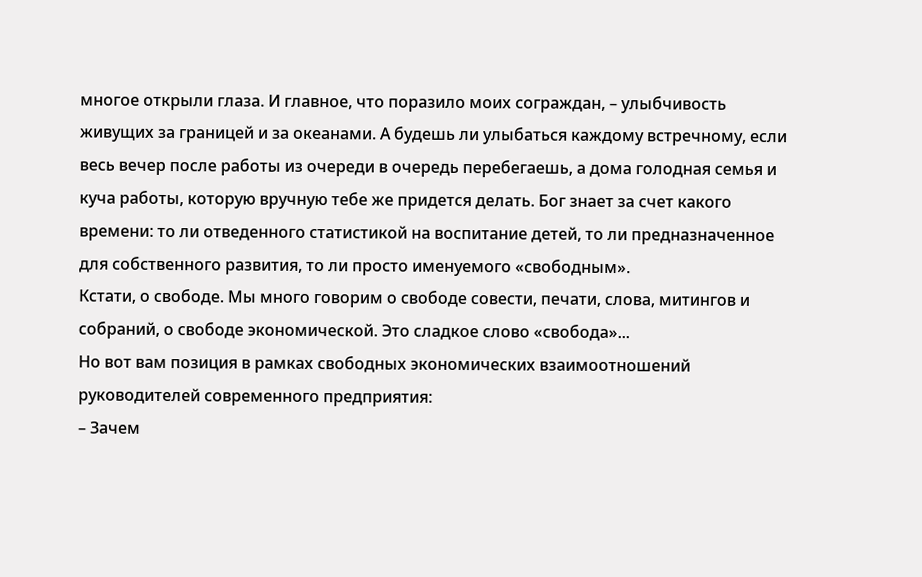многое открыли глаза. И главное, что поразило моих сограждан, – улыбчивость живущих за границей и за океанами. А будешь ли улыбаться каждому встречному, если весь вечер после работы из очереди в очередь перебегаешь, а дома голодная семья и куча работы, которую вручную тебе же придется делать. Бог знает за счет какого времени: то ли отведенного статистикой на воспитание детей, то ли предназначенное для собственного развития, то ли просто именуемого «свободным».
Кстати, о свободе. Мы много говорим о свободе совести, печати, слова, митингов и собраний, о свободе экономической. Это сладкое слово «свобода»...
Но вот вам позиция в рамках свободных экономических взаимоотношений руководителей современного предприятия:
– Зачем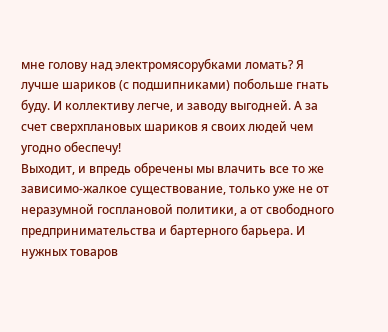мне голову над электромясорубками ломать? Я лучше шариков (с подшипниками) побольше гнать буду. И коллективу легче, и заводу выгодней. А за счет сверхплановых шариков я своих людей чем угодно обеспечу!
Выходит, и впредь обречены мы влачить все то же зависимо-жалкое существование, только уже не от неразумной госплановой политики, а от свободного предпринимательства и бартерного барьера. И нужных товаров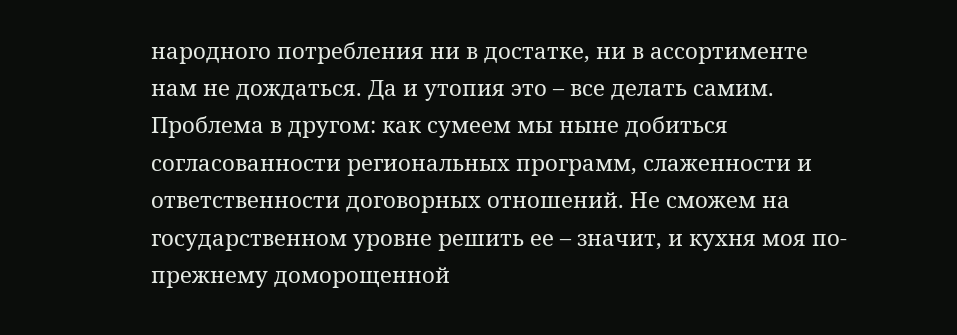народного потребления ни в достатке, ни в ассортименте нам не дождаться. Да и утопия это – все делать самим. Проблема в другом: как сумеем мы ныне добиться согласованности региональных программ, слаженности и ответственности договорных отношений. Не сможем на государственном уровне решить ее – значит, и кухня моя по-прежнему доморощенной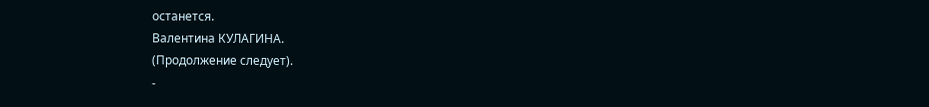останется.
Валентина КУЛАГИНА.
(Продолжение следует).
-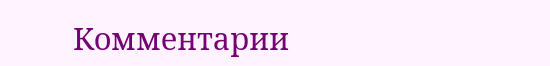Комментарии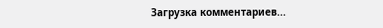Загрузка комментариев...